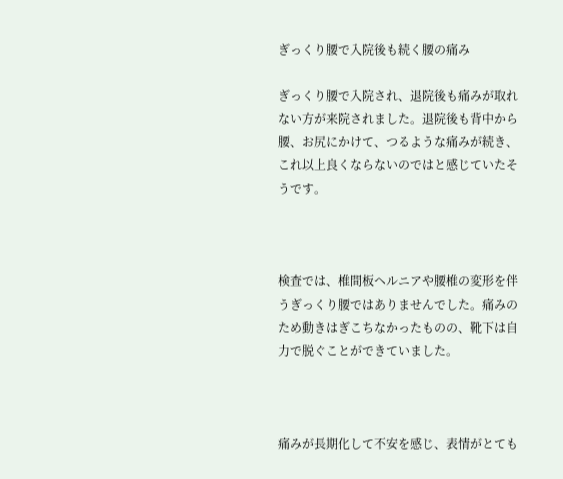ぎっくり腰で入院後も続く腰の痛み

ぎっくり腰で入院され、退院後も痛みが取れない方が来院されました。退院後も背中から腰、お尻にかけて、つるような痛みが続き、これ以上良くならないのではと感じていたそうです。



検査では、椎間板ヘルニアや腰椎の変形を伴うぎっくり腰ではありませんでした。痛みのため動きはぎこちなかったものの、靴下は自力で脱ぐことができていました。



痛みが長期化して不安を感じ、表情がとても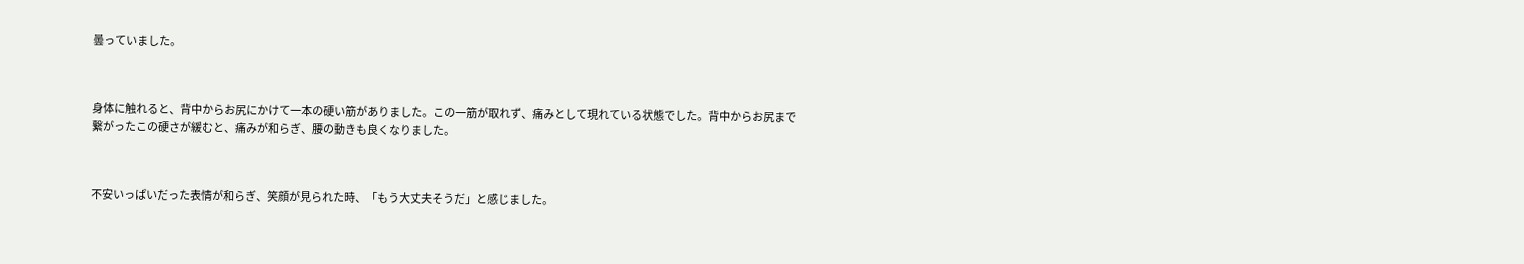曇っていました。



身体に触れると、背中からお尻にかけて一本の硬い筋がありました。この一筋が取れず、痛みとして現れている状態でした。背中からお尻まで繋がったこの硬さが緩むと、痛みが和らぎ、腰の動きも良くなりました。



不安いっぱいだった表情が和らぎ、笑顔が見られた時、「もう大丈夫そうだ」と感じました。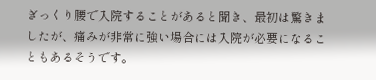ぎっくり腰で入院することがあると聞き、最初は驚きましたが、痛みが非常に強い場合には入院が必要になることもあるそうです。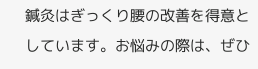鍼灸はぎっくり腰の改善を得意としています。お悩みの際は、ぜひ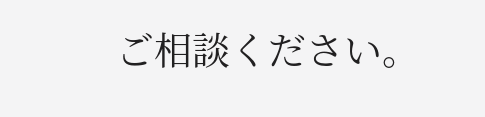ご相談ください。